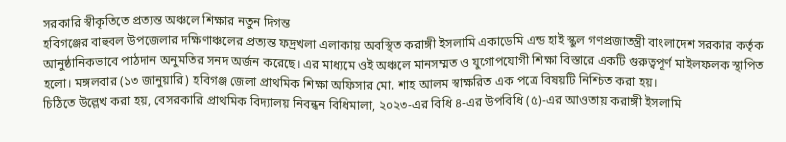সরকারি স্বীকৃতিতে প্রত্যন্ত অঞ্চলে শিক্ষার নতুন দিগন্ত
হবিগঞ্জের বাহুবল উপজেলার দক্ষিণাঞ্চলের প্রত্যন্ত ফদ্রখলা এলাকায় অবস্থিত করাঙ্গী ইসলামি একাডেমি এন্ড হাই স্কুল গণপ্রজাতন্ত্রী বাংলাদেশ সরকার কর্তৃক আনুষ্ঠানিকভাবে পাঠদান অনুমতির সনদ অর্জন করেছে। এর মাধ্যমে ওই অঞ্চলে মানসম্মত ও যুগোপযোগী শিক্ষা বিস্তারে একটি গুরুত্বপূর্ণ মাইলফলক স্থাপিত হলো। মঙ্গলবার (১৩ জানুয়ারি) হবিগঞ্জ জেলা প্রাথমিক শিক্ষা অফিসার মো. শাহ আলম স্বাক্ষরিত এক পত্রে বিষয়টি নিশ্চিত করা হয়।
চিঠিতে উল্লেখ করা হয়, বেসরকারি প্রাথমিক বিদ্যালয় নিবন্ধন বিধিমালা, ২০২৩-এর বিধি ৪-এর উপবিধি (৫)-এর আওতায় করাঙ্গী ইসলামি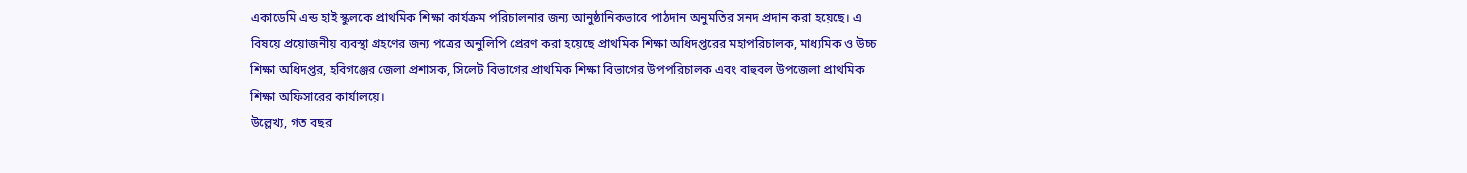একাডেমি এন্ড হাই স্কুলকে প্রাথমিক শিক্ষা কার্যক্রম পরিচালনার জন্য আনুষ্ঠানিকভাবে পাঠদান অনুমতির সনদ প্রদান করা হয়েছে। এ বিষয়ে প্রয়োজনীয় ব্যবস্থা গ্রহণের জন্য পত্রের অনুলিপি প্রেরণ করা হয়েছে প্রাথমিক শিক্ষা অধিদপ্তরের মহাপরিচালক, মাধ্যমিক ও উচ্চ শিক্ষা অধিদপ্তর, হবিগঞ্জের জেলা প্রশাসক, সিলেট বিভাগের প্রাথমিক শিক্ষা বিভাগের উপপরিচালক এবং বাহুবল উপজেলা প্রাথমিক শিক্ষা অফিসারের কার্যালয়ে।
উল্লেখ্য, গত বছর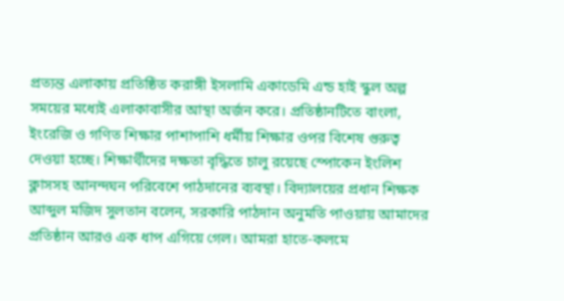প্রত্যন্ত এলাকায় প্রতিষ্ঠিত করাঙ্গী ইসলামি একাডেমি এন্ড হাই স্কুল অল্প সময়ের মধ্যেই এলাকাবাসীর আস্থা অর্জন করে। প্রতিষ্ঠানটিতে বাংলা, ইংরেজি ও গণিত শিক্ষার পাশাপাশি ধর্মীয় শিক্ষার ওপর বিশেষ গুরুত্ব দেওয়া হচ্ছে। শিক্ষার্থীদের দক্ষতা বৃদ্ধিতে চালু রয়েছে স্পোকেন ইংলিশ ক্লাসসহ আনন্দঘন পরিবেশে পাঠদানের ব্যবস্থা। বিদ্যালয়ের প্রধান শিক্ষক আব্দুল মজিদ সুলতান বলেন, সরকারি পাঠদান অনুমতি পাওয়ায় আমাদের প্রতিষ্ঠান আরও এক ধাপ এগিয়ে গেল। আমরা হাতে-কলমে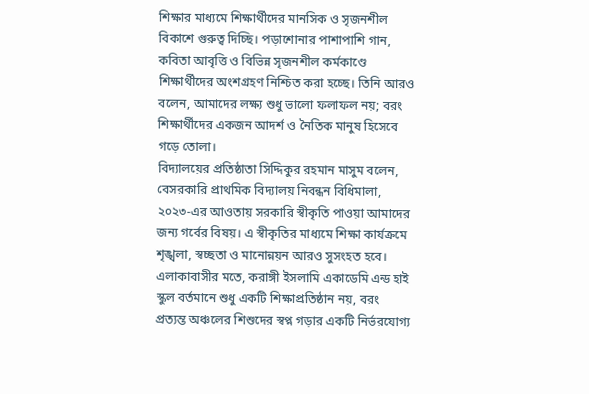শিক্ষার মাধ্যমে শিক্ষার্থীদের মানসিক ও সৃজনশীল বিকাশে গুরুত্ব দিচ্ছি। পড়াশোনার পাশাপাশি গান, কবিতা আবৃত্তি ও বিভিন্ন সৃজনশীল কর্মকাণ্ডে শিক্ষার্থীদের অংশগ্রহণ নিশ্চিত করা হচ্ছে। তিনি আরও বলেন, আমাদের লক্ষ্য শুধু ভালো ফলাফল নয়; বরং শিক্ষার্থীদের একজন আদর্শ ও নৈতিক মানুষ হিসেবে গড়ে তোলা।
বিদ্যালয়ের প্রতিষ্ঠাতা সিদ্দিকুর রহমান মাসুম বলেন, বেসরকারি প্রাথমিক বিদ্যালয় নিবন্ধন বিধিমালা, ২০২৩-এর আওতায় সরকারি স্বীকৃতি পাওয়া আমাদের জন্য গর্বের বিষয়। এ স্বীকৃতির মাধ্যমে শিক্ষা কার্যক্রমে শৃঙ্খলা, স্বচ্ছতা ও মানোন্নয়ন আরও সুসংহত হবে। এলাকাবাসীর মতে, করাঙ্গী ইসলামি একাডেমি এন্ড হাই স্কুল বর্তমানে শুধু একটি শিক্ষাপ্রতিষ্ঠান নয়, বরং প্রত্যন্ত অঞ্চলের শিশুদের স্বপ্ন গড়ার একটি নির্ভরযোগ্য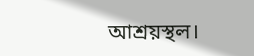আশ্রয়স্থল।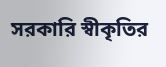সরকারি স্বীকৃতির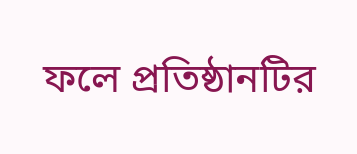ফলে প্রতিষ্ঠানটির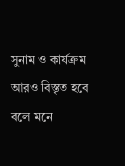সুনাম ও কার্যক্রম আরও বিস্তৃত হবে বলে মনে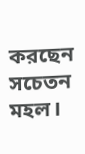করছেন সচেতন মহল।